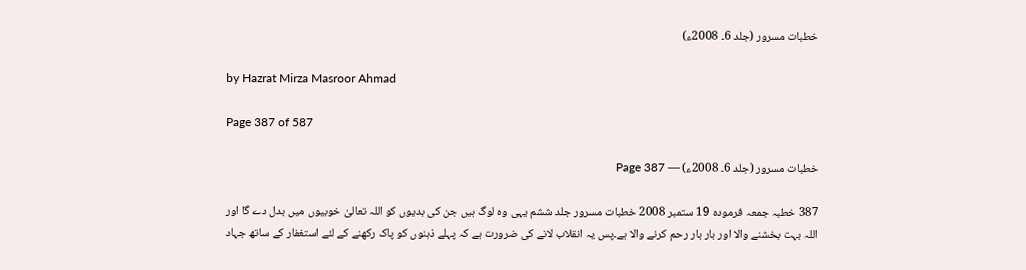خطبات مسرور (جلد 6۔ 2008ء)

by Hazrat Mirza Masroor Ahmad

Page 387 of 587

خطبات مسرور (جلد 6۔ 2008ء) — Page 387

387 خطبہ جمعہ فرمودہ 19 ستمبر 2008 خطبات مسرور جلد ششم یہی وہ لوگ ہیں جن کی بدیوں کو اللہ تعالیٰ خوبیوں میں بدل دے گا اور اللہ بہت بخشنے والا اور بار بار رحم کرنے والا ہے۔پس یہ انقلاب لانے کی ضرورت ہے کہ پہلے ذہنوں کو پاک رکھنے کے لئے استغفار کے ساتھ جہاد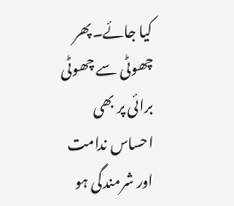کیا جائے۔پھر چھوٹی سے چھوٹی برائی پر بھی احساس ندامت اور شرمندگی ہو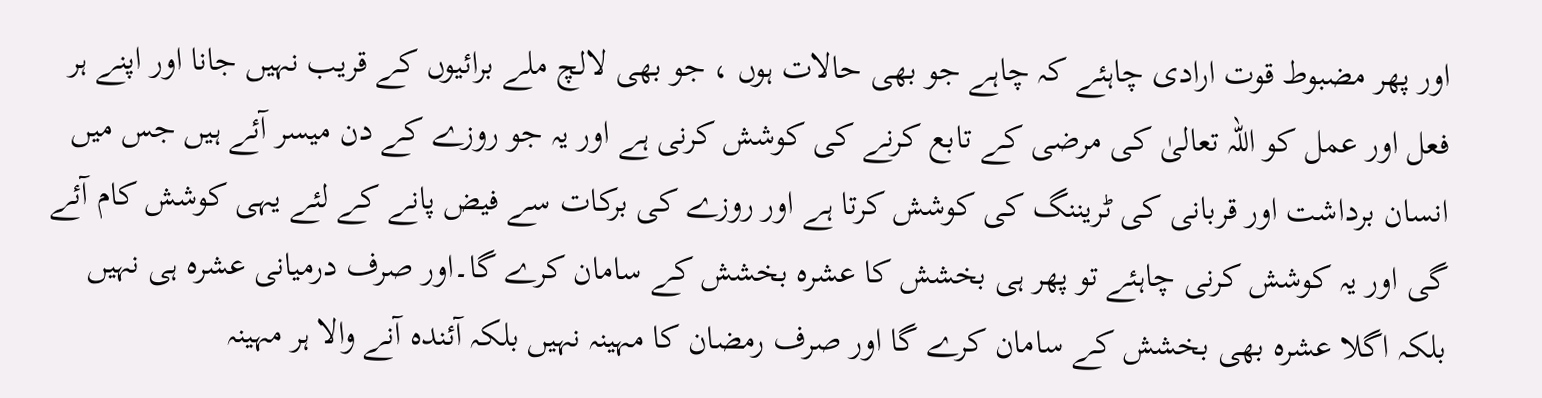اور پھر مضبوط قوت ارادی چاہئے کہ چاہے جو بھی حالات ہوں ، جو بھی لالچ ملے برائیوں کے قریب نہیں جانا اور اپنے ہر فعل اور عمل کو اللہ تعالیٰ کی مرضی کے تابع کرنے کی کوشش کرنی ہے اور یہ جو روزے کے دن میسر آئے ہیں جس میں انسان برداشت اور قربانی کی ٹریننگ کی کوشش کرتا ہے اور روزے کی برکات سے فیض پانے کے لئے یہی کوشش کام آئے گی اور یہ کوشش کرنی چاہئے تو پھر ہی بخشش کا عشرہ بخشش کے سامان کرے گا۔اور صرف درمیانی عشرہ ہی نہیں بلکہ اگلا عشرہ بھی بخشش کے سامان کرے گا اور صرف رمضان کا مہینہ نہیں بلکہ آئندہ آنے والا ہر مہینہ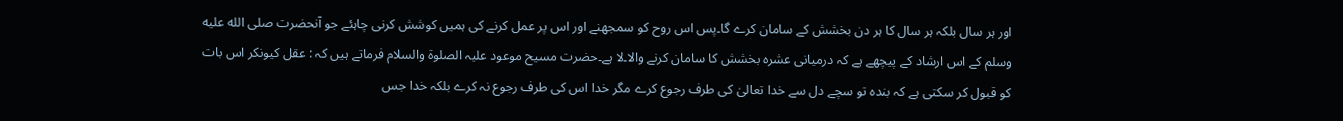اور ہر سال بلکہ ہر سال کا ہر دن بخشش کے سامان کرے گا۔پس اس روح کو سمجھنے اور اس پر عمل کرنے کی ہمیں کوشش کرنی چاہئے جو آنحضرت صلى الله عليه وسلم کے اس ارشاد کے پیچھے ہے کہ درمیانی عشرہ بخشش کا سامان کرنے والا۔لا ہے۔حضرت مسیح موعود علیہ الصلوۃ والسلام فرماتے ہیں کہ : عقل کیونکر اس بات کو قبول کر سکتی ہے کہ بندہ تو سچے دل سے خدا تعالیٰ کی طرف رجوع کرے مگر خدا اس کی طرف رجوع نہ کرے بلکہ خدا جس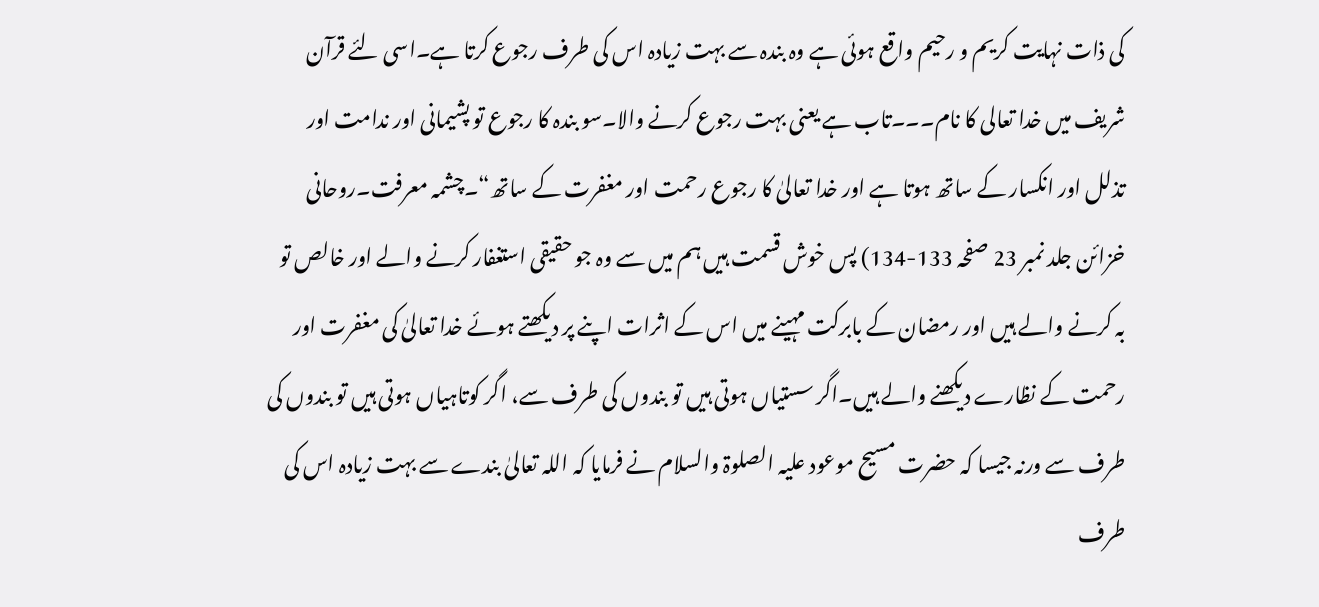کی ذات نہایت کریم و رحیم واقع ہوئی ہے وہ بندہ سے بہت زیادہ اس کی طرف رجوع کرتا ہے۔اسی لئے قرآن شریف میں خدا تعالی کا نام۔۔۔تاب ہے یعنی بہت رجوع کرنے والا۔سو بندہ کا رجوع تو پشیمانی اور ندامت اور تذلل اور انکسار کے ساتھ ہوتا ہے اور خدا تعالیٰ کا رجوع رحمت اور مغفرت کے ساتھ“۔چشمہ معرفت۔روحانی خزائن جلد نمبر 23 صفحہ 133-134) پس خوش قسمت ہیں ہم میں سے وہ جو حقیقی استغفار کرنے والے اور خالص تو بہ کرنے والے ہیں اور رمضان کے بابرکت مہینے میں اس کے اثرات اپنے پر دیکھتے ہوئے خدا تعالیٰ کی مغفرت اور رحمت کے نظارے دیکھنے والے ہیں۔اگر سستیاں ہوتی ہیں تو بندوں کی طرف سے، اگر کوتاہیاں ہوتی ہیں تو بندوں کی طرف سے ورنہ جیسا کہ حضرت مسیح موعود علیہ الصلوۃ والسلام نے فرمایا کہ اللہ تعالیٰ بندے سے بہت زیادہ اس کی طرف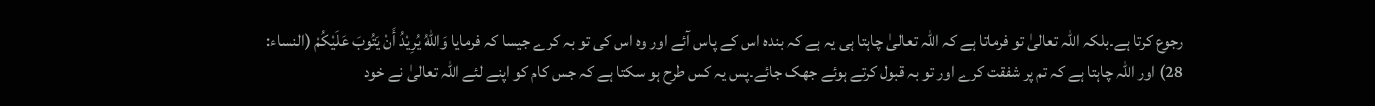رجوع کرتا ہے۔بلکہ اللہ تعالیٰ تو فرماتا ہے کہ اللہ تعالیٰ چاہتا ہی یہ ہے کہ بندہ اس کے پاس آئے اور وہ اس کی تو بہ کرے جیسا کہ فرمایا وَاللهُ يُرِيْدُ أَنْ يَتُوبَ عَلَيْكُمْ (النساء: 28) اور اللہ چاہتا ہے کہ تم پر شفقت کرے اور تو بہ قبول کرتے ہوئے جھک جائے۔پس یہ کس طرح ہو سکتا ہے کہ جس کام کو اپنے لئے اللہ تعالیٰ نے خود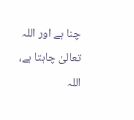چنا ہے اور اللہ تعالیٰ چاہتا ہے، اللہ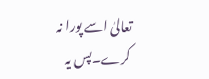تعالیٰ اسے پورا نہ کرے۔پس یہ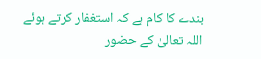بندے کا کام ہے کہ استغفار کرتے ہوئے اللہ تعالیٰ کے حضور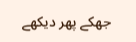جھکے پھر دیکھے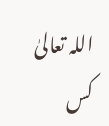اللہ تعالیٰ کس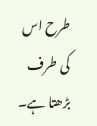طرح اس کی طرف بڑھتا ہے۔